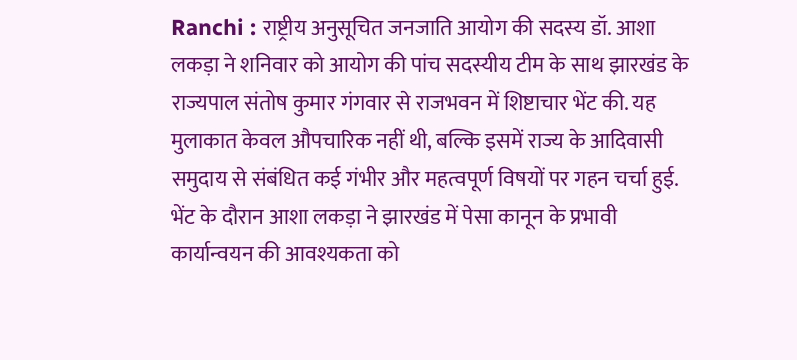Ranchi : राष्ट्रीय अनुसूचित जनजाति आयोग की सदस्य डॉ. आशा लकड़ा ने शनिवार को आयोग की पांच सदस्यीय टीम के साथ झारखंड के राज्यपाल संतोष कुमार गंगवार से राजभवन में शिष्टाचार भेंट की. यह मुलाकात केवल औपचारिक नहीं थी, बल्कि इसमें राज्य के आदिवासी समुदाय से संबंधित कई गंभीर और महत्वपूर्ण विषयों पर गहन चर्चा हुई. भेंट के दौरान आशा लकड़ा ने झारखंड में पेसा कानून के प्रभावी कार्यान्वयन की आवश्यकता को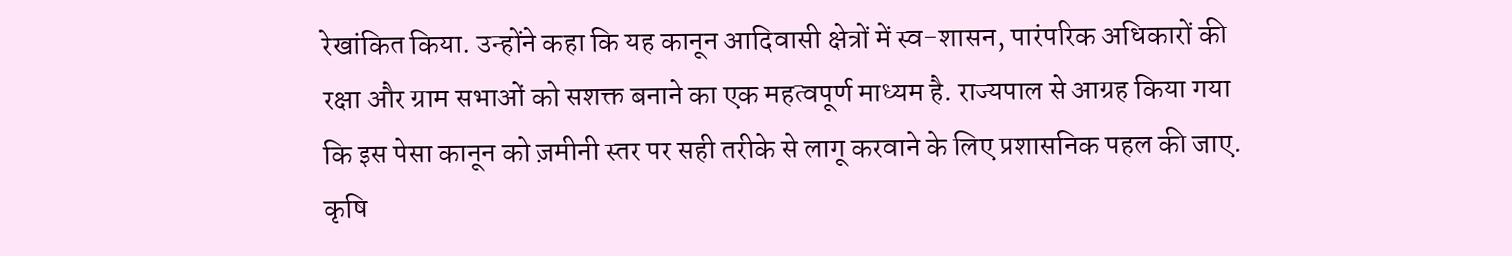रेखांकित किया. उन्होंने कहा कि यह कानून आदिवासी क्षेत्रों में स्व-शासन, पारंपरिक अधिकारों की रक्षा और ग्राम सभाओं को सशक्त बनाने का एक महत्वपूर्ण माध्यम है. राज्यपाल से आग्रह किया गया कि इस पेसा कानून को ज़मीनी स्तर पर सही तरीके से लागू करवाने के लिए प्रशासनिक पहल की जाए.
कृषि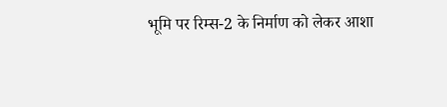भूमि पर रिम्स-2 के निर्माण को लेकर आशा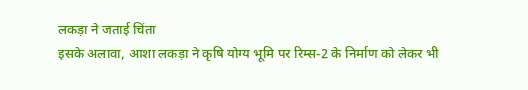लकड़ा ने जताई चिंता
इसके अलावा, आशा लकड़ा ने कृषि योग्य भूमि पर रिम्स-2 के निर्माण को लेकर भी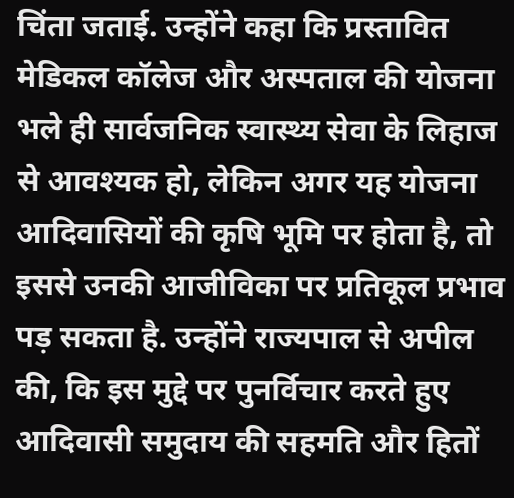चिंता जताई. उन्होंने कहा कि प्रस्तावित मेडिकल कॉलेज और अस्पताल की योजना भले ही सार्वजनिक स्वास्थ्य सेवा के लिहाज से आवश्यक हो, लेकिन अगर यह योजना आदिवासियों की कृषि भूमि पर होता है, तो इससे उनकी आजीविका पर प्रतिकूल प्रभाव पड़ सकता है. उन्होंने राज्यपाल से अपील की, कि इस मुद्दे पर पुनर्विचार करते हुए आदिवासी समुदाय की सहमति और हितों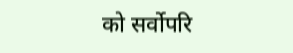को सर्वोपरि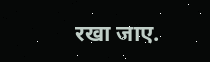रखा जाए.